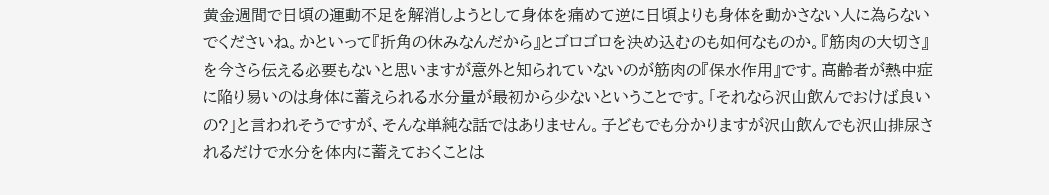黄金週間で日頃の運動不足を解消しようとして身体を痛めて逆に日頃よりも身体を動かさない人に為らないでくださいね。かといって『折角の休みなんだから』とゴロゴロを決め込むのも如何なものか。『筋肉の大切さ』を今さら伝える必要もないと思いますが意外と知られていないのが筋肉の『保水作用』です。高齢者が熱中症に陥り易いのは身体に蓄えられる水分量が最初から少ないということです。「それなら沢山飲んでおけば良いの?」と言われそうですが、そんな単純な話ではありません。子どもでも分かりますが沢山飲んでも沢山排尿されるだけで水分を体内に蓄えておくことは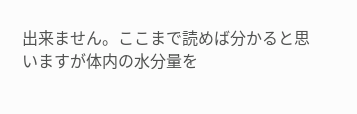出来ません。ここまで読めば分かると思いますが体内の水分量を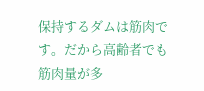保持するダムは筋肉です。だから高齢者でも筋肉量が多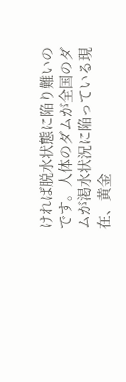ければ脱水状態に陥り難いのです。人体のダムが全国のダムが渇水状況に陥っている現在、黄金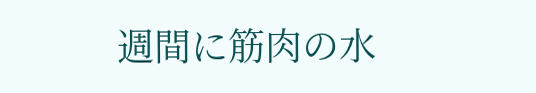週間に筋肉の水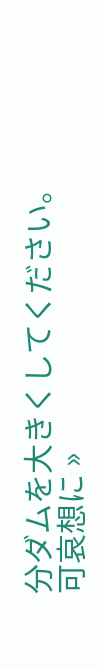分ダムを大きくしてください。
可哀想に »